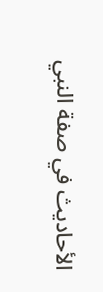الأحاديث في صفة النبي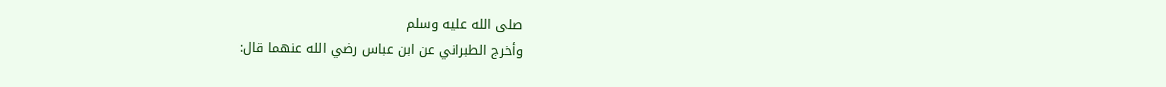صلى الله عليه وسلم
وأخرج الطبراني عن ابن عباس رضي الله عنهما قال: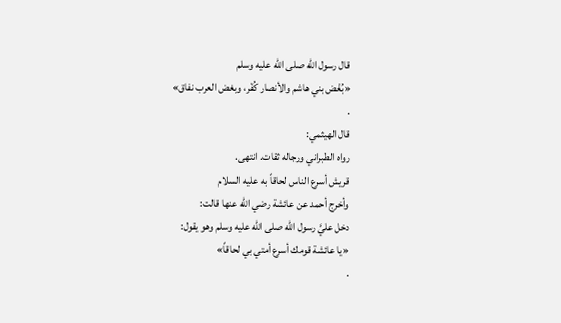قال رسول الله صلى الله عليه وسلم
«بُغْض بني هاشم والأنصار كُفْر، وبغض العرب نفاق»
.
قال الهيثمي:
رواه الطبراني ورجاله ثقات. انتهى.
قريش أسرع الناس لحاقاً به عليه السلام
وأخرج أحمد عن عائشة رضي الله عنها قالت:
دخل عليَّ رسول الله صلى الله عليه وسلم وهو يقول:
«يا عائشة قومك أسرع أمتي بي لحاقاً»
.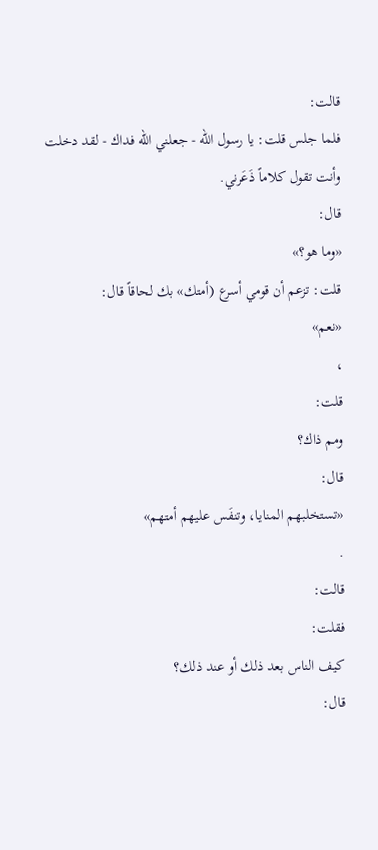قالت:
فلما جلس قلت: يا رسول الله - جعلني الله فداك - لقد دخلت وأنت تقول كلاماً ذَعَرني.
قال:
«وما هو؟»
قلت: تزعم أن قومي أسرع (أمتك» بك لحاقاً قال:
«نعم»
،
قلت:
ومم ذاك؟
قال:
«تستخلبهم المنايا، وتنفَس عليهم أمتهم»
.
قالت:
فقلت:
كيف الناس بعد ذلك أو عند ذلك؟
قال: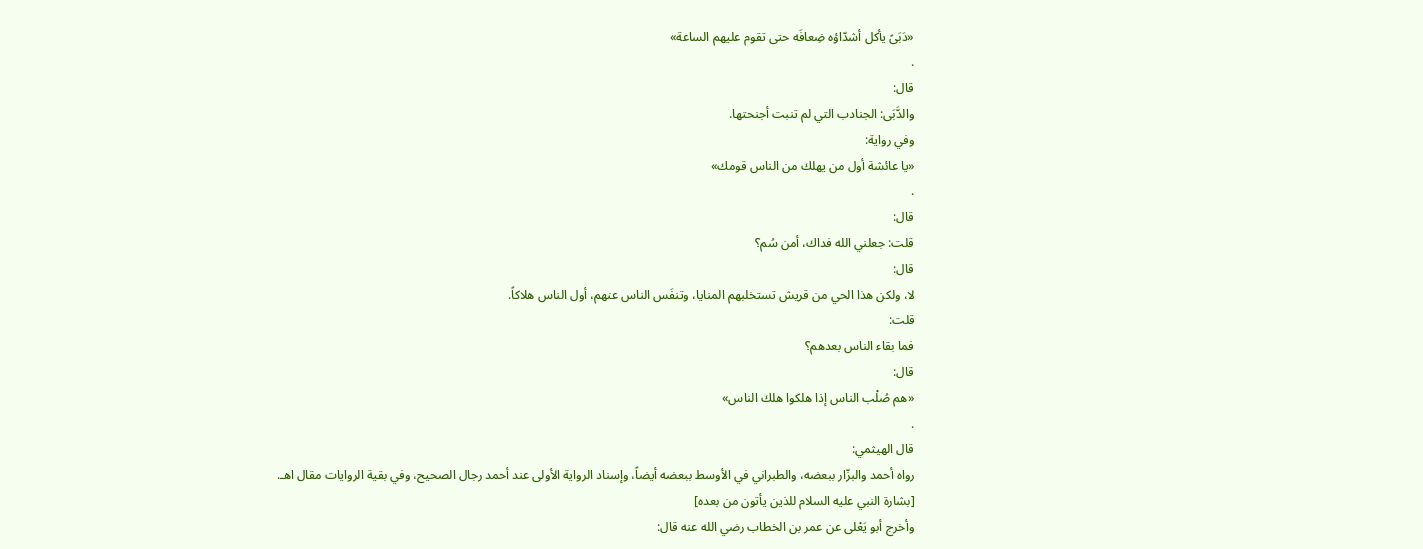«دَبَىً يأكل أشدّاؤه ضِعافَه حتى تقوم عليهم الساعة»
.
قال:
والدَّبَى: الجنادب التي لم تنبت أجنحتها.
وفي رواية:
«يا عائشة أول من يهلك من الناس قومك»
.
قال:
قلت: جعلني الله فداك، أمن سُم؟
قال:
لا، ولكن هذا الحي من قريش تستخلبهم المنايا، وتنفَس الناس عنهم، أول الناس هلاكاً.
قلت:
فما بقاء الناس بعدهم؟
قال:
«هم صُلْب الناس إذا هلكوا هلك الناس»
.
قال الهيثمي:
رواه أحمد والبزّار ببعضه، والطبراني في الأوسط ببعضه أيضاً، وإسناد الرواية الأولى عند أحمد رجال الصحيح، وفي بقية الروايات مقال اهـ.
[بشارة النبي عليه السلام للذين يأتون من بعده]
وأخرج أبو يَعْلى عن عمر بن الخطاب رضي الله عنه قال: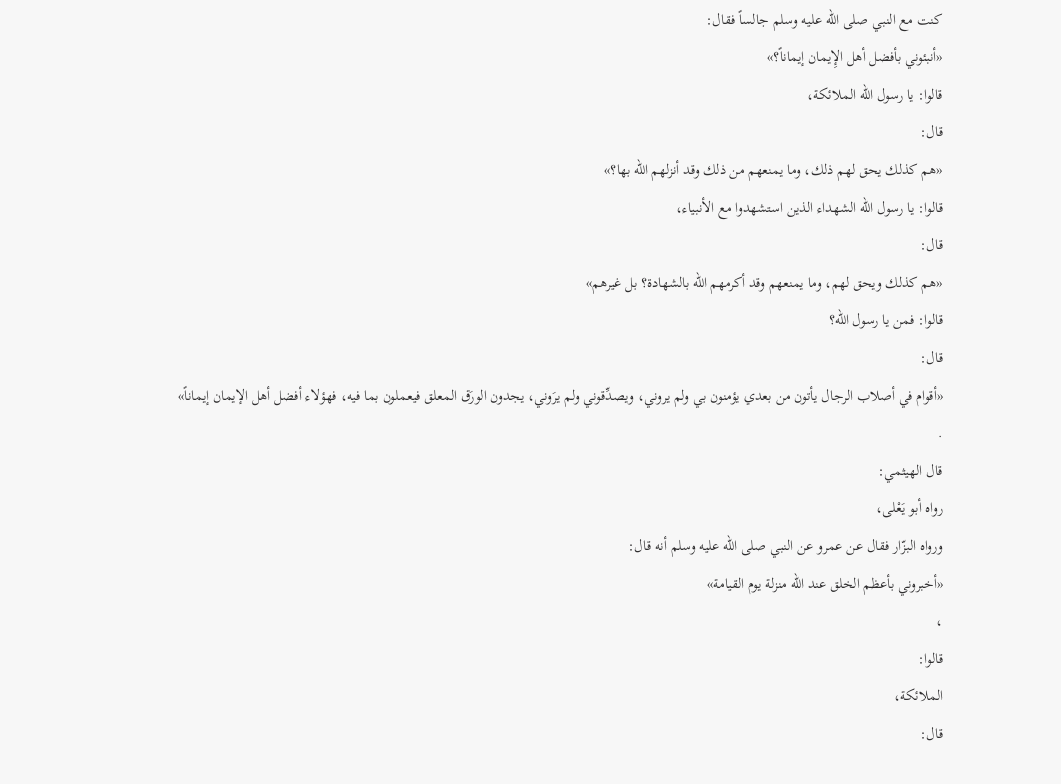كنت مع النبي صلى الله عليه وسلم جالساً فقال:
«أنبئوني بأفضل أهل الإِيمان إيماناً؟»
قالوا: يا رسول الله الملائكة،
قال:
«هم كذلك يحق لهم ذلك، وما يمنعهم من ذلك وقد أنزلهم الله بها؟»
قالوا: يا رسول الله الشهداء الذين استشهدوا مع الأنبياء،
قال:
«هم كذلك ويحق لهم، وما يمنعهم وقد أكرمهم الله بالشهادة؟ بل غيرهم»
قالوا: فمن يا رسول الله؟
قال:
«أقوام في أصلاب الرجال يأتون من بعدي يؤمنون بي ولم يروني، ويصدِّقوني ولم يرَوني، يجدون الورَق المعلق فيعملون بما فيه، فهؤلاء أفضل أهل الإيمان إيماناً»
.
قال الهيثمي:
رواه أبو يَعْلى،
ورواه البزّار فقال عن عمرو عن النبي صلى الله عليه وسلم أنه قال:
«أخبروني بأعظم الخلق عند الله منزلة يوم القيامة»
،
قالوا:
الملائكة،
قال: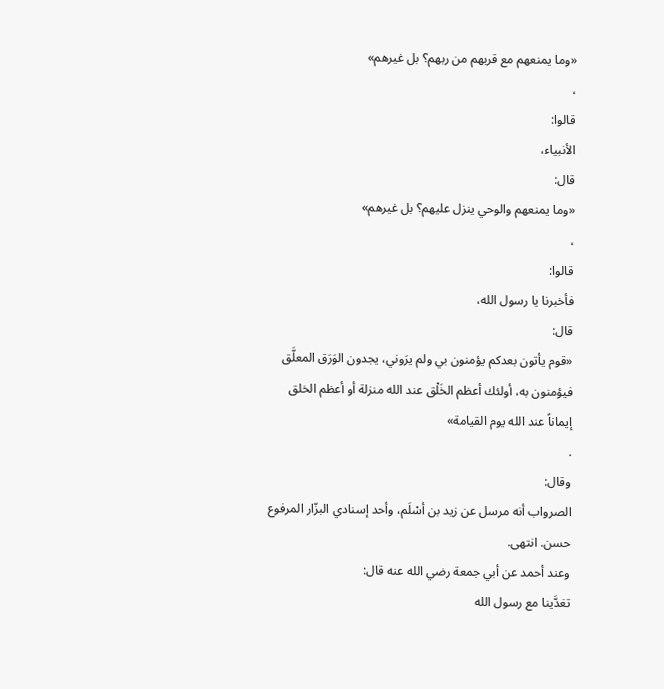«وما يمنعهم مع قربهم من ربهم؟ بل غيرهم»
،
قالوا:
الأنبياء،
قال:
«وما يمنعهم والوحي ينزل عليهم؟ بل غيرهم»
،
قالوا:
فأخبرنا يا رسول الله،
قال:
«قوم يأتون بعدكم يؤمنون بي ولم يرَوني، يجدون الوَرَق المعلَّق فيؤمنون به، أولئك أعظم الخَلْق عند الله منزلة أو أعظم الخلق إيماناً عند الله يوم القيامة»
.
وقال:
الصرواب أنه مرسل عن زيد بن أسْلَم، وأحد إسنادي البزّار المرفوع حسن. انتهى.
وعند أحمد عن أبي جمعة رضي الله عنه قال:
تغدَّينا مع رسول الله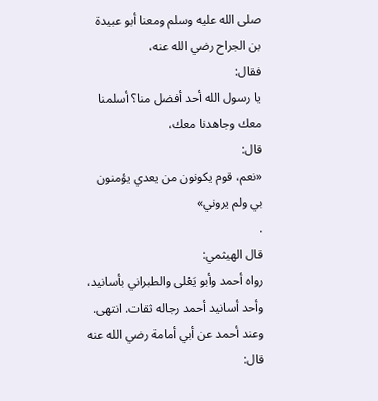صلى الله عليه وسلم ومعنا أبو عبيدة بن الجراح رضي الله عنه،
فقال:
يا رسول الله أحد أفضل منا؟ أسلمنا معك وجاهدنا معك،
قال:
«نعم، قوم يكونون من يعدي يؤمنون بي ولم يروني»
.
قال الهيثمي:
رواه أحمد وأبو يَعْلى والطبراني بأسانيد، وأحد أسانيد أحمد رجاله ثقات. انتهى.
وعند أحمد عن أبي أمامة رضي الله عنه قال: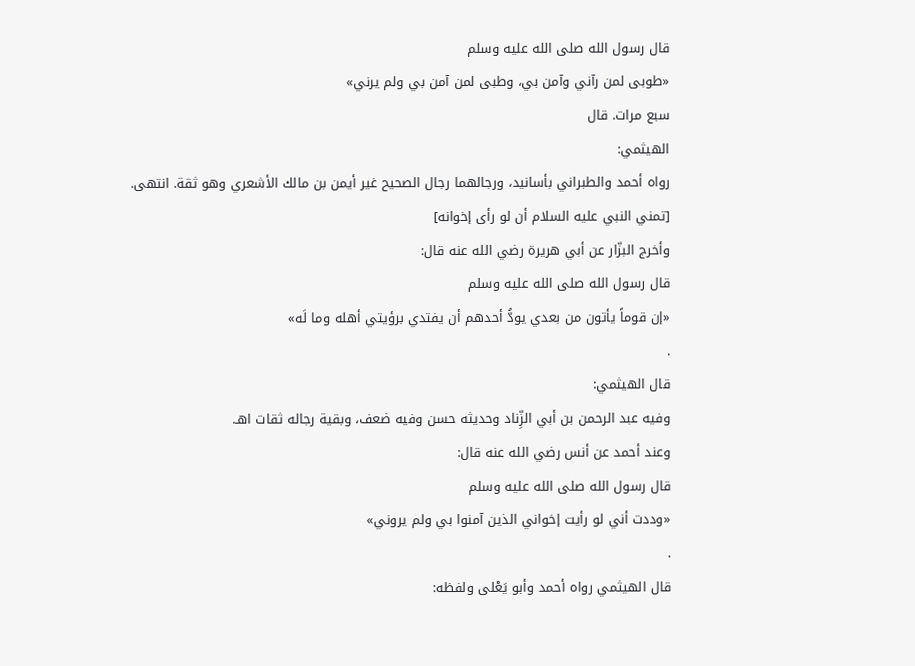قال رسول الله صلى الله عليه وسلم
«طوبى لمن رآني وآمن بي، وطبى لمن آمن بي ولم يرني»
سبع مرات. قال
الهيثمي:
رواه أحمد والطبراني بأسانيد، ورجالهما رجال الصحيح غير أيمن بن مالك الأشعري وهو ثقة. انتهى.
[تمني النبي عليه السلام أن لو رأى إخوانه]
وأخرج البزّار عن أبي هريرة رضي الله عنه قال:
قال رسول الله صلى الله عليه وسلم
«إن قوماً يأتون من بعدي يودُّ أحدهم أن يفتدي برؤيتي أهله وما لَه»
.
قال الهيثمي:
وفيه عبد الرحمن بن أبي الزِّناد وحديثه حسن وفيه ضعف، وبقية رجاله ثقات اهـ.
وعند أحمد عن أنس رضي الله عنه قال:
قال رسول الله صلى الله عليه وسلم
«وددت أني لو رأيت إخواني الذين آمنوا بي ولم يروني»
.
قال الهيثمي رواه أحمد وأبو يَعْلى ولفظه: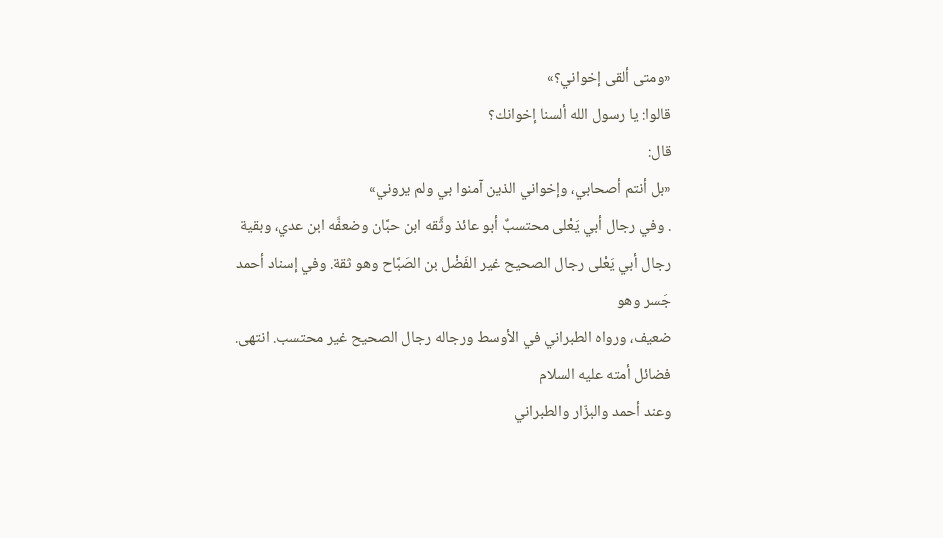«ومتى ألقى إخواني؟»
قالوا: يا رسول الله ألسنا إخوانك؟
قال:
«بل أنتم أصحابي، وإخواني الذين آمنوا بي ولم يروني»
. وفي رجال أبي يَعْلى محتسبٌ أبو عائذ وثَّقه ابن حبَّان وضعفَّه ابن عدي، وبقية رجال أبي يَعْلى رجال الصحيح غير الفَضْل بن الصَبَّاح وهو ثقة. وفي إسناد أحمد جَسر وهو
ضعيف، ورواه الطبراني في الأوسط ورجاله رجال الصحيح غير محتسب. انتهى.
فضائل أمته عليه السلام
وعند أحمد والبزّار والطبراني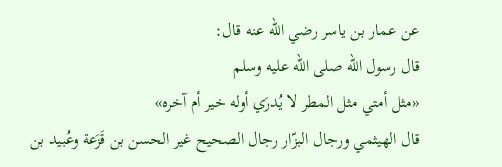عن عمار بن ياسر رضي الله عنه قال:
قال رسول الله صلى الله عليه وسلم
«مثل أمتي مثل المطر لا يُدرَي أوله خير أم آخره»
قال الهيثمي ورجال البزّار رجال الصحيح غير الحسن بن قَزَعة وعُبيد بن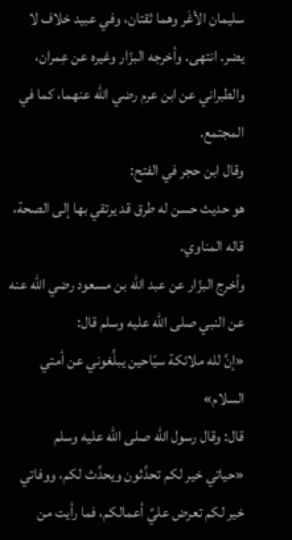سليمان الأغَر وهما ثقتان، وفي عبيد خلاف لا يضر. انتهى. وأخرجه البزّار وغيره عن عِمران، والطبراني عن ابن عرم رضي الله عنهما، كما في المجتمع.
وقال ابن حجر في الفتح:
هو حديث حسن له طرق قد يرتقي بها إلى الصحة، قاله المناوي.
وأخرج البزّار عن عبد الله بن مسعود رضي الله عنه عن النبي صلى الله عليه وسلم قال:
«إنَّ لله ملائكة سيّاحين يبلِّغوني عن أمتي السلام»
قال: وقال رسول الله صلى الله عليه وسلم
«حياتي خير لكم تحدِّثون ويحدِّث لكم، ووفاتي خير لكم تعرض عليَّ أعمالكم، فما رأيت من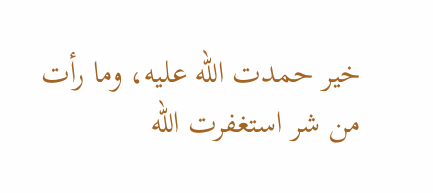خير حمدت الله عليه، وما رأت من شر استغفرت الله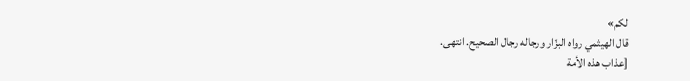لكم»
قال الهيثمي رواه البزّار ورجاله رجال الصحيح. انتهى.
[عذاب هذه الأمة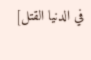في الدنيا القتل]